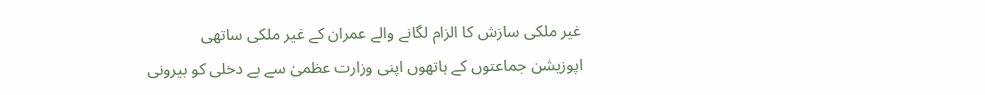غیر ملکی سازش کا الزام لگانے والے عمران کے غیر ملکی ساتھی
اپوزیشن جماعتوں کے ہاتھوں اپنی وزارت عظمیٰ سے بے دخلی کو بیرونی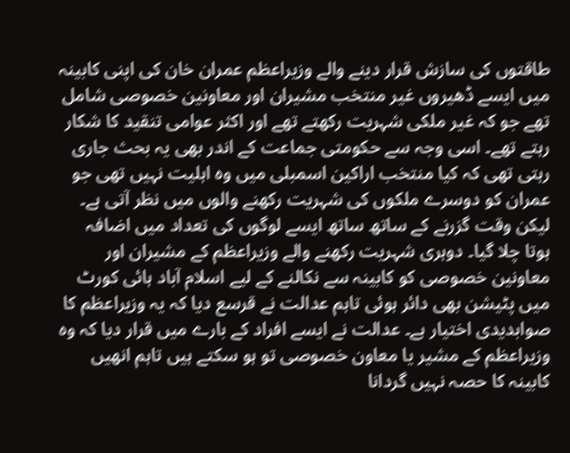طاقتوں کی سازش قرار دینے والے وزیراعظم عمران خان کی اپنی کابینہ میں ایسے ڈھیروں غیر منتخب مشیران اور معاونین خصوصی شامل تھے جو کہ غیر ملکی شہریت رکھتے تھے اور اکثر عوامی تنقید کا شکار رہتے تھے۔ اسی وجہ سے حکومتی جماعت کے اندر بھی یہ بحث جاری رہتی تھی کہ کیا منتخب اراکین اسمبلی میں وہ اہلیت نہیں تھی جو عمران کو دوسرے ملکوں کی شہریت رکھنے والوں میں نظر آتی ہے۔ لیکن وقت گزرنے کے ساتھ ساتھ ایسے لوگوں کی تعداد میں اضافہ ہوتا چلا گیا۔ دوہری شہریت رکھنے والے وزیراعظم کے مشیران اور معاونین خصوصی کو کابینہ سے نکالنے کے لیے اسلام آباد ہائی کورٹ میں پٹیشن بھی دائر ہوئی تاہم عدالت نے قرسع دیا کہ یہ وزیراعظم کا صوابدیدی اختیار ہے۔ عدالت نے ایسے افراد کے بارے میں قرار دیا کہ وہ وزیراعظم کے مشیر یا معاون خصوصی تو ہو سکتے ہیں تاہم انھیں کابینہ کا حصہ نہیں گردانا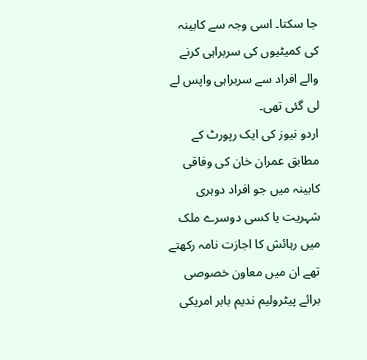جا سکتا۔ اسی وجہ سے کابینہ کی کمیٹیوں کی سربراہی کرنے والے افراد سے سربراہی واپس لے لی گئی تھی۔
اردو نیوز کی ایک رپورٹ کے مطابق عمران خان کی وفاقی کابینہ میں جو افراد دوہری شہریت یا کسی دوسرے ملک میں رہائش کا اجازت نامہ رکھتے تھے ان میں معاون خصوصی برائے پیٹرولیم ندیم بابر امریکی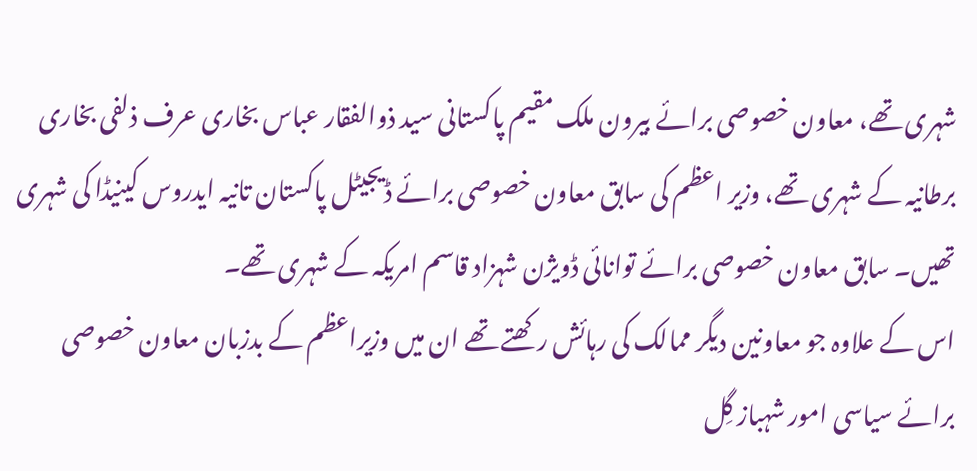شہری تھے، معاون خصوصی برائے بیرون ملک مقیم پاکستانی سید ذوالفقار عباس بخاری عرف ذلفی بخاری برطانیہ کے شہری تھے، وزیر اعظم کی سابق معاون خصوصی برائے ڈیجیٹل پاکستان تانیہ ایدروس کینیڈا کی شہری تھیں۔ سابق معاون خصوصی برائے توانائی ڈویژن شہزاد قاسم امریکہ کے شہری تھے۔
اس کے علاوہ جو معاونین دیگر ممالک کی رہائش رکھتے تھے ان میں وزیراعظم کے بدزبان معاون خصوصی برائے سیاسی امور شہباز گِل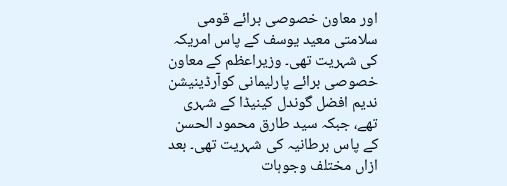اور معاون خصوصی برائے قومی سلامتی معید یوسف کے پاس امریکہ کی شہریت تھی۔ وزیراعظم کے معاون خصوصی برائے پارلیمانی کوآرڈینیشن ندیم افضل گوندل کینیڈا کے شہری تھے، جبکہ سید طارق محمود الحسن کے پاس برطانیہ کی شہریت تھی۔ بعد ازاں مختلف وجوہات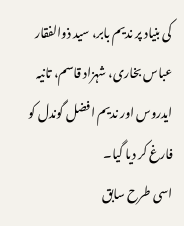کی بنیاد پر ندیم بابر، سید ذوالفقار عباس بخاری، شہزاد قاسم، تانیہ ایدروس اور ندیم افضل گوندل کو فارغ کر دیا گیا۔
اسی طرح سابق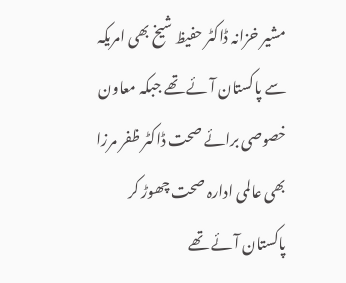مشیر خزانہ ڈاکٹر حفیظ شیخ بھی امریکہ سے پاکستان آئے تھے جبکہ معاون خصوصی برائے صحت ڈاکٹر ظفر مرزا بھی عالمی ادارہ صحت چھوڑ کر پاکستان آئے تھے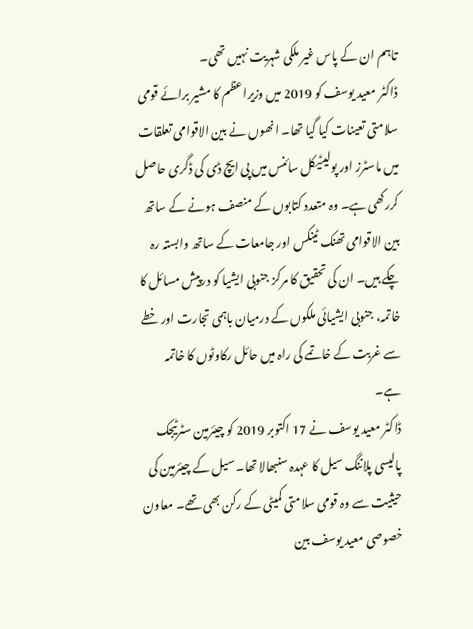تاہم ان کے پاس غیر ملکی شہریت نہیں تھی۔
ڈاکٹر معید یوسف کو 2019 میں وزیراعظم کا مشیر برائے قومی سلامتی تعینات کیا گیا تھا۔ انھوں نے بین الاقوامی تعلقات میں ماسٹرز اور پولیٹیکل سائنس میں پی ایچ ڈی کی ڈگری حاصل کررکھی ہے۔ وہ متعدد کتابوں کے منصف ہونے کے ساتھ بین الاقوامی تھنک ٹینکس اور جامعات کے ساتھ وابستہ رہ چکے ہیں۔ ان کی تحقیق کا مرکز جنوبی ایشیا کو درپیش مسائل کا خاتمہ، جنوبی ایشیائی ملکوں کے درمیان باہمی تجارت اور خطے سے غربت کے خاتمے کی راہ میں حائل رکاوٹوں کا خاتمہ ہے۔
ڈاکٹر معید یوسف نے 17 اکتوبر 2019 کو چیئرمین سٹرٹیجک پالیسی پلاننگ سیل کا عہدہ سنبھالا تھا۔ سیل کے چیئرمین کی حیثیت سے وہ قومی سلامتی کمیٹی کے رکن بھی تھے۔ معاون خصوصی معید یوسف بین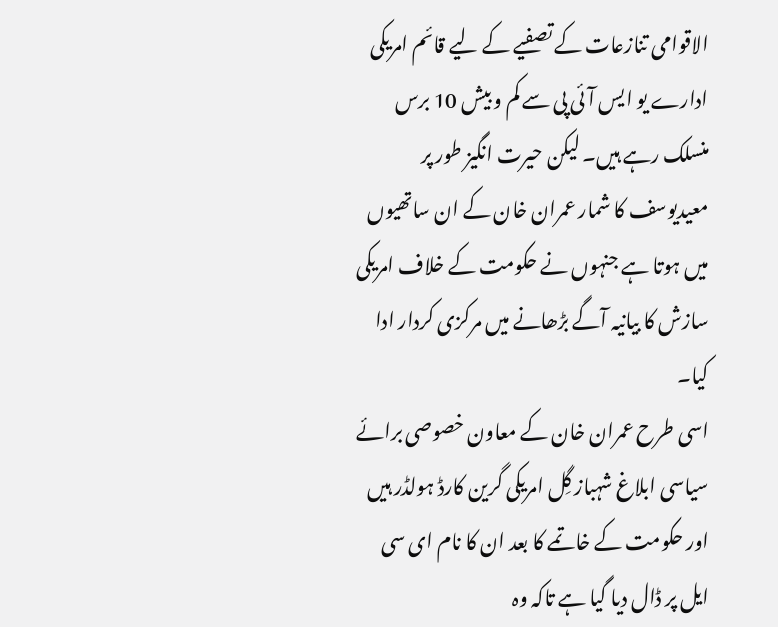الاقوامی تنازعات کے تصفیے کے لیے قائم امریکی ادارے یو ایس آئی پی سے کم و بیش 10 برس منسلک رہے ہیں۔ لیکن حیرت انگیز طور پر معیدیوسف کا شمار عمران خان کے ان ساتھیوں میں ہوتا ہے جنہوں نے حکومت کے خلاف امریکی سازش کا بیانیہ آگے بڑھانے میں مرکزی کردار ادا کیا۔
اسی طرح عمران خان کے معاون خصوصی برائے سیاسی ابلاغ شہباز گِل امریکی گرین کارڈ ہولڈر ہیں اور حکومت کے خاتمے کا بعد ان کا نام ای سی ایل پر ڈال دیا گیا ہے تاکہ وہ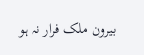بیرون ملک فرار نہ ہو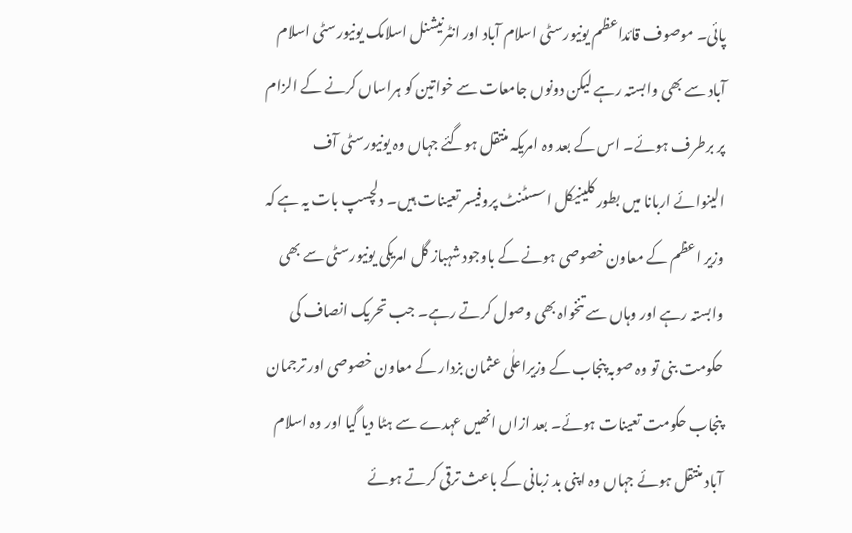پائی۔ موصوف قائداعظم یونیورسٹی اسلام آباد اور انٹرنیشنل اسلامک یونیورسٹی اسلام آباد سے بھی وابستہ رہے لیکن دونوں جامعات سے خواتین کو ہراساں کرنے کے الزام پر برطرف ہوئے۔ اس کے بعد وہ امریکہ منتقل ہوگئے جہاں وہ یونیورسٹی آف الینوائے اربانا میں بطور کلینیکل اسسٹنٹ پروفیسر تعینات ہیں۔ دلچسپ بات یہ ہے کہ وزیر اعظم کے معاون خصوصی ہونے کے باوجود شہباز گل امریکی یونیورسٹی سے بھی وابستہ رہے اور وہاں سے تنخواہ بھی وصول کرتے رہے۔ جب تحریک انصاف کی حکومت بنی تو وہ صوبہ پنجاب کے وزیراعلٰی عثمان بزدار کے معاون خصوصی اور ترجمان پنجاب حکومت تعینات ہوئے۔ بعد ازاں انھیں عہدے سے ہٹا دیا گیا اور وہ اسلام آباد منتقل ہوئے جہاں وہ اپنی بد زبانی کے باعث ترقی کرتے ہوئے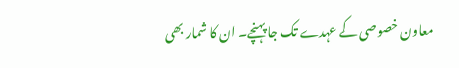معاون خصوصی کے عہدے تک جا پہنچے۔ ان کا شمار بھی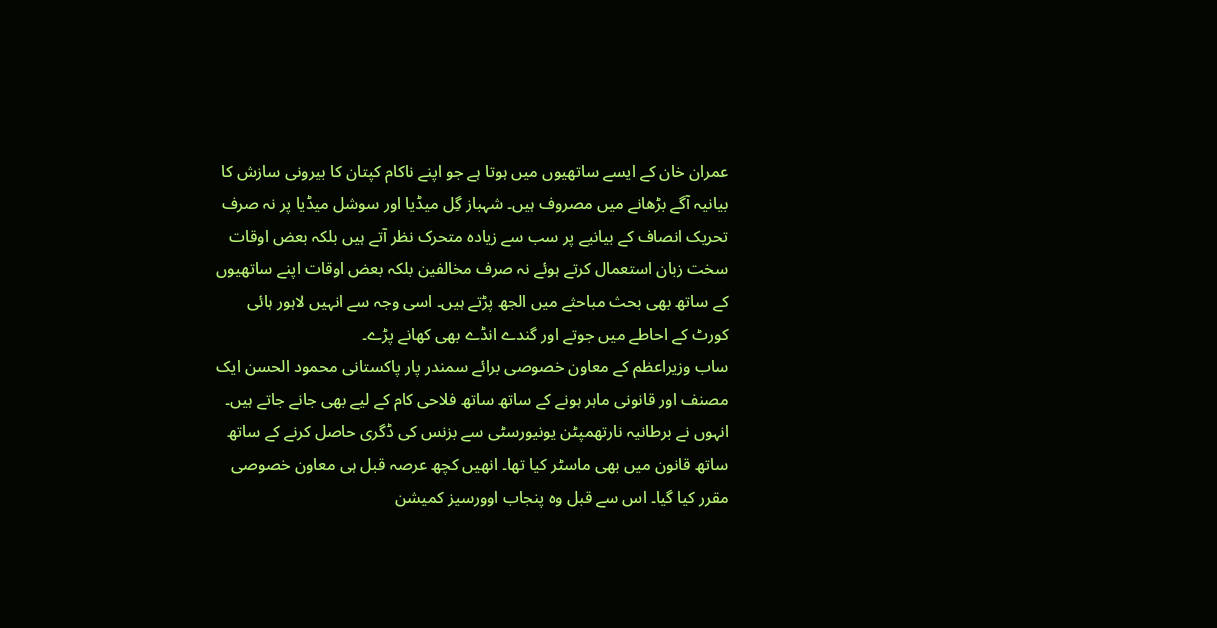عمران خان کے ایسے ساتھیوں میں ہوتا ہے جو اپنے ناکام کپتان کا بیرونی سازش کا بیانیہ آگے بڑھانے میں مصروف ہیں۔ شہباز گِل میڈیا اور سوشل میڈیا پر نہ صرف تحریک انصاف کے بیانیے پر سب سے زیادہ متحرک نظر آتے ہیں بلکہ بعض اوقات سخت زبان استعمال کرتے ہوئے نہ صرف مخالفین بلکہ بعض اوقات اپنے ساتھیوں کے ساتھ بھی بحث مباحثے میں الجھ پڑتے ہیں۔ اسی وجہ سے انہیں لاہور ہائی کورٹ کے احاطے میں جوتے اور گندے انڈے بھی کھانے پڑے۔
ساب وزیراعظم کے معاون خصوصی برائے سمندر پار پاکستانی محمود الحسن ایک مصنف اور قانونی ماہر ہونے کے ساتھ ساتھ فلاحی کام کے لیے بھی جانے جاتے ہیں۔ انہوں نے برطانیہ نارتھمپٹن یونیورسٹی سے بزنس کی ڈگری حاصل کرنے کے ساتھ ساتھ قانون میں بھی ماسٹر کیا تھا۔ انھیں کچھ عرصہ قبل ہی معاون خصوصی مقرر کیا گیا۔ اس سے قبل وہ پنجاب اوورسیز کمیشن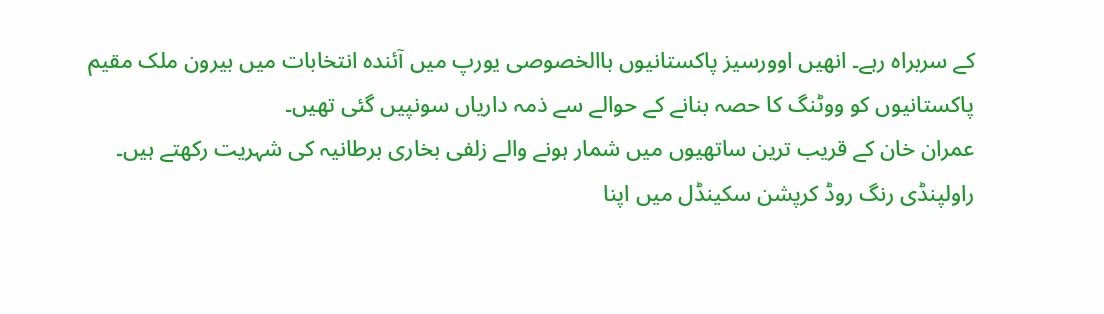کے سربراہ رہے۔ انھیں اوورسیز پاکستانیوں باالخصوصی یورپ میں آئندہ انتخابات میں بیرون ملک مقیم پاکستانیوں کو ووٹنگ کا حصہ بنانے کے حوالے سے ذمہ داریاں سونپیں گئی تھیں۔
عمران خان کے قریب ترین ساتھیوں میں شمار ہونے والے زلفی بخاری برطانیہ کی شہریت رکھتے ہیں۔ راولپنڈی رنگ روڈ کرپشن سکینڈل میں اپنا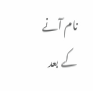نام آنے کے بعد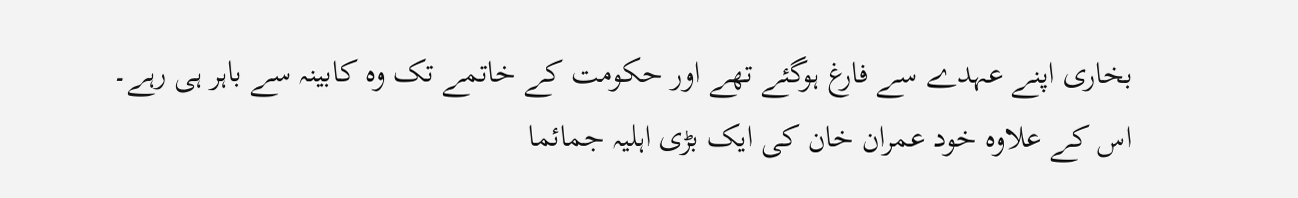بخاری اپنے عہدے سے فارغ ہوگئے تھے اور حکومت کے خاتمے تک وہ کابینہ سے باہر ہی رہے۔ اس کے علاوہ خود عمران خان کی ایک بڑی اہلیہ جمائما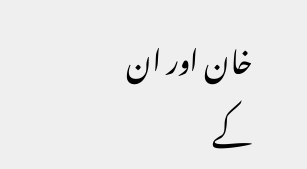خان اور ان کے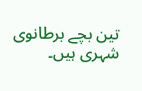تین بچے برطانوی شہری ہیں۔